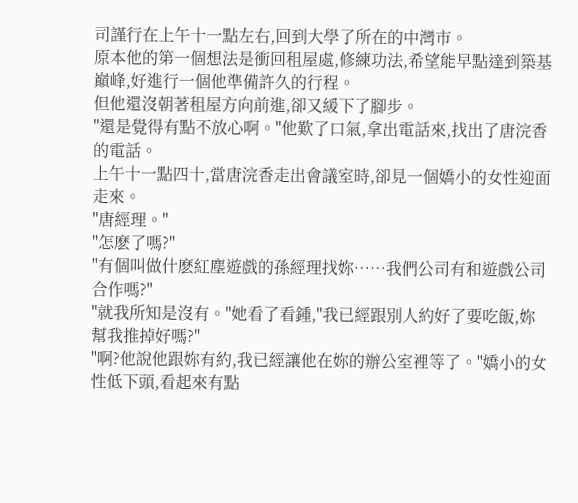司謹行在上午十一點左右,回到大學了所在的中灣市。
原本他的第一個想法是衝回租屋處,修練功法,希望能早點達到築基巔峰,好進行一個他準備許久的行程。
但他還沒朝著租屋方向前進,卻又緩下了腳步。
"還是覺得有點不放心啊。"他歎了口氣,拿出電話來,找出了唐浣香的電話。
上午十一點四十,當唐浣香走出會議室時,卻見一個嬌小的女性迎面走來。
"唐經理。"
"怎麽了嗎?"
"有個叫做什麽紅塵遊戲的孫經理找妳……我們公司有和遊戲公司合作嗎?"
"就我所知是沒有。"她看了看鍾,"我已經跟別人約好了要吃飯,妳幫我推掉好嗎?"
"啊?他說他跟妳有約,我已經讓他在妳的辦公室裡等了。"嬌小的女性低下頭,看起來有點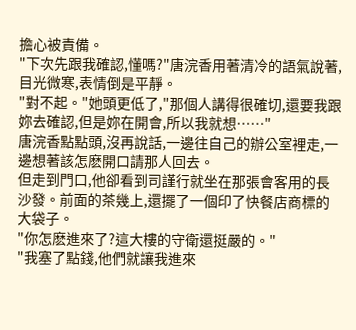擔心被責備。
"下次先跟我確認,懂嗎?"唐浣香用著清冷的語氣說著,目光微寒,表情倒是平靜。
"對不起。"她頭更低了,"那個人講得很確切,還要我跟妳去確認,但是妳在開會,所以我就想……"
唐浣香點點頭,沒再說話,一邊往自己的辦公室裡走,一邊想著該怎麽開口請那人回去。
但走到門口,他卻看到司謹行就坐在那張會客用的長沙發。前面的茶幾上,還擺了一個印了快餐店商標的大袋子。
"你怎麽進來了?這大樓的守衛還挺嚴的。"
"我塞了點錢,他們就讓我進來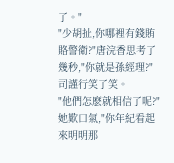了。"
"少胡扯,你哪裡有錢賄賂警衛?"唐浣香思考了幾秒,"你就是孫經理?"
司謹行笑了笑。
"他們怎麽就相信了呢?"她歎口氣,"你年紀看起來明明那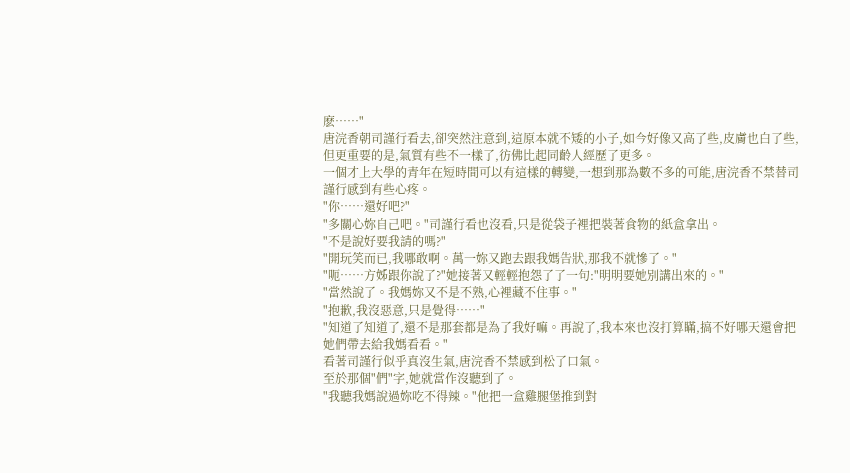麽……"
唐浣香朝司謹行看去,卻突然注意到,這原本就不矮的小子,如今好像又高了些,皮膚也白了些,但更重要的是,氣質有些不一樣了,彷佛比起同齡人經歷了更多。
一個才上大學的青年在短時間可以有這樣的轉變,一想到那為數不多的可能,唐浣香不禁替司謹行感到有些心疼。
"你……還好吧?"
"多關心妳自己吧。"司謹行看也沒看,只是從袋子裡把裝著食物的紙盒拿出。
"不是說好要我請的嗎?"
"開玩笑而已,我哪敢啊。萬一妳又跑去跟我媽告狀,那我不就慘了。"
"呃……方姊跟你說了?"她接著又輕輕抱怨了了一句:"明明要她別講出來的。"
"當然說了。我媽妳又不是不熟,心裡藏不住事。"
"抱歉,我沒惡意,只是覺得……"
"知道了知道了,還不是那套都是為了我好嘛。再說了,我本來也沒打算瞞,搞不好哪天還會把她們帶去給我媽看看。"
看著司謹行似乎真沒生氣,唐浣香不禁感到松了口氣。
至於那個"們"字,她就當作沒聽到了。
"我聽我媽說過妳吃不得辣。"他把一盒雞腿堡推到對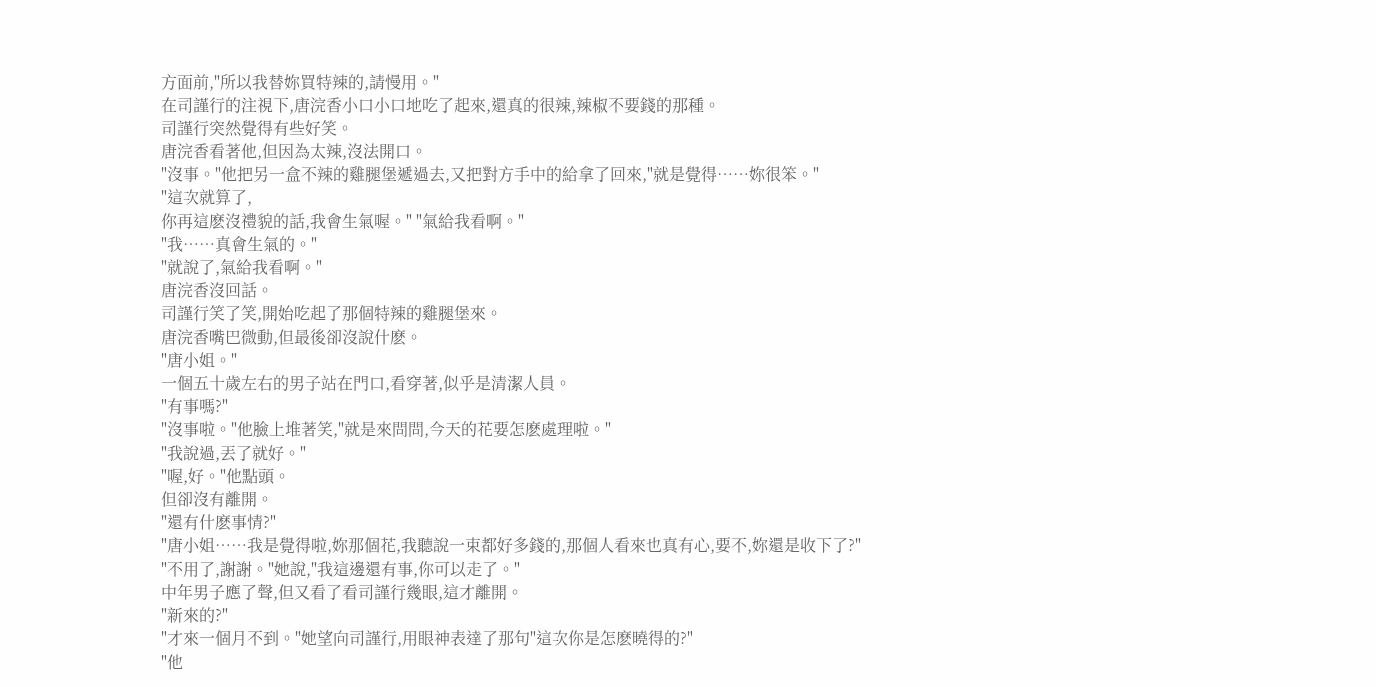方面前,"所以我替妳買特辣的,請慢用。"
在司謹行的注視下,唐浣香小口小口地吃了起來,還真的很辣,辣椒不要錢的那種。
司謹行突然覺得有些好笑。
唐浣香看著他,但因為太辣,沒法開口。
"沒事。"他把另一盒不辣的雞腿堡遞過去,又把對方手中的給拿了回來,"就是覺得……妳很笨。"
"這次就算了,
你再這麽沒禮貌的話,我會生氣喔。" "氣給我看啊。"
"我……真會生氣的。"
"就說了,氣給我看啊。"
唐浣香沒回話。
司謹行笑了笑,開始吃起了那個特辣的雞腿堡來。
唐浣香嘴巴微動,但最後卻沒說什麽。
"唐小姐。"
一個五十歲左右的男子站在門口,看穿著,似乎是清潔人員。
"有事嗎?"
"沒事啦。"他臉上堆著笑,"就是來問問,今天的花要怎麽處理啦。"
"我說過,丟了就好。"
"喔,好。"他點頭。
但卻沒有離開。
"還有什麽事情?"
"唐小姐……我是覺得啦,妳那個花,我聽說一束都好多錢的,那個人看來也真有心,要不,妳還是收下了?"
"不用了,謝謝。"她說,"我這邊還有事,你可以走了。"
中年男子應了聲,但又看了看司謹行幾眼,這才離開。
"新來的?"
"才來一個月不到。"她望向司謹行,用眼神表達了那句"這次你是怎麽曉得的?"
"他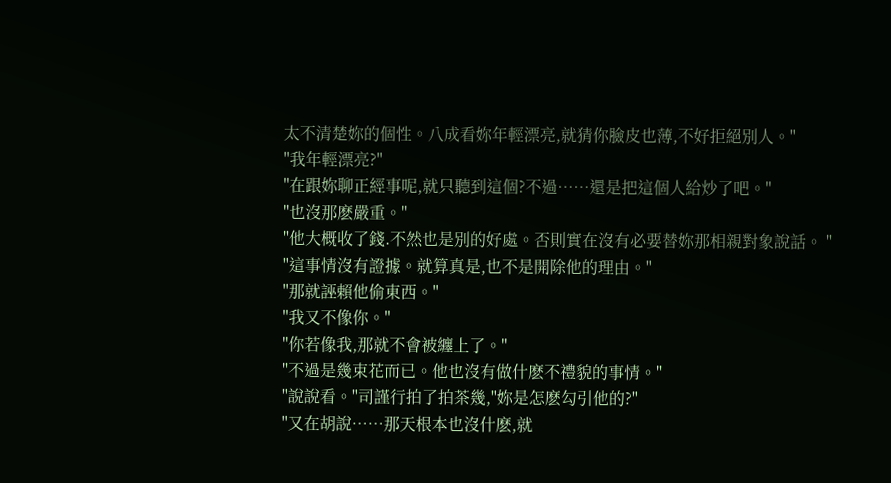太不清楚妳的個性。八成看妳年輕漂亮,就猜你臉皮也薄,不好拒絕別人。"
"我年輕漂亮?"
"在跟妳聊正經事呢,就只聽到這個?不過……還是把這個人給炒了吧。"
"也沒那麽嚴重。"
"他大概收了錢.不然也是別的好處。否則實在沒有必要替妳那相親對象說話。 "
"這事情沒有證據。就算真是,也不是開除他的理由。"
"那就誣賴他偷東西。"
"我又不像你。"
"你若像我,那就不會被纏上了。"
"不過是幾束花而已。他也沒有做什麽不禮貌的事情。"
"說說看。"司謹行拍了拍茶幾,"妳是怎麽勾引他的?"
"又在胡說……那天根本也沒什麽,就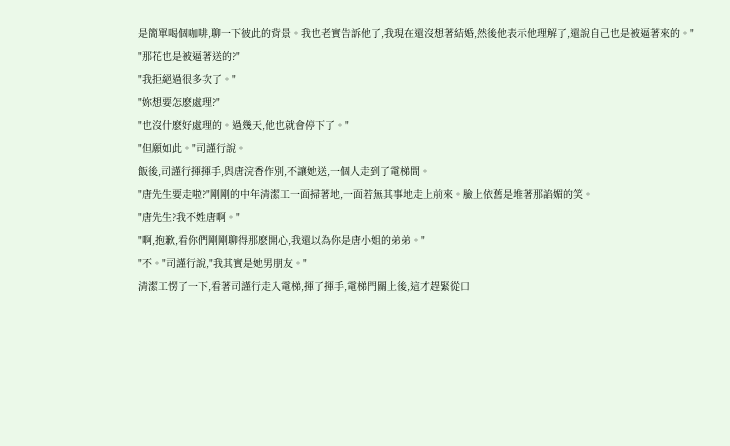是簡單喝個咖啡,聊一下彼此的背景。我也老實告訴他了,我現在還沒想著結婚,然後他表示他理解了,還說自己也是被逼著來的。"
"那花也是被逼著送的?"
"我拒絕過很多次了。"
"妳想要怎麽處理?"
"也沒什麽好處理的。過幾天,他也就會停下了。"
"但願如此。"司謹行說。
飯後,司謹行揮揮手,與唐浣香作別,不讓她送,一個人走到了電梯間。
"唐先生要走啦?"剛剛的中年清潔工一面掃著地,一面若無其事地走上前來。臉上依舊是堆著那諂媚的笑。
"唐先生?我不姓唐啊。"
"啊,抱歉,看你們剛剛聊得那麽開心,我還以為你是唐小姐的弟弟。"
"不。"司謹行說,"我其實是她男朋友。"
清潔工愣了一下,看著司謹行走入電梯,揮了揮手,電梯門關上後,這才趕緊從口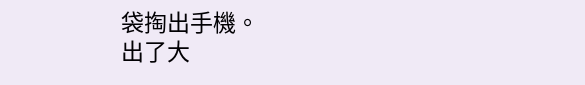袋掏出手機。
出了大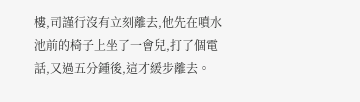樓,司謹行沒有立刻離去,他先在噴水池前的椅子上坐了一會兒,打了個電話,又過五分鍾後,這才緩步離去。